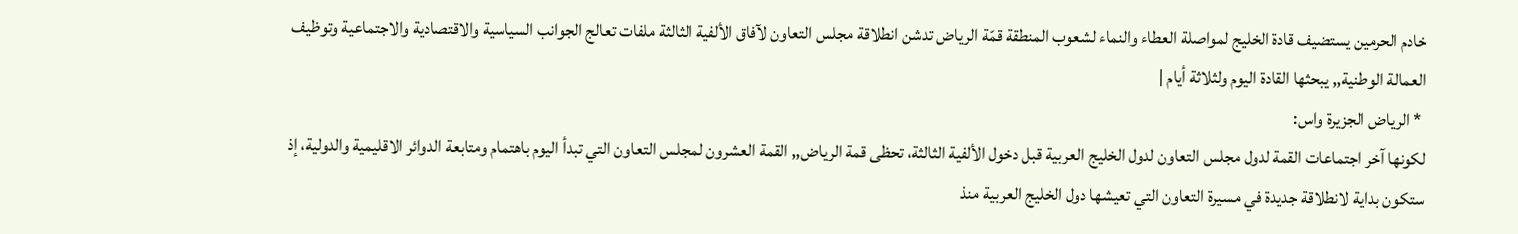خادم الحرمين يستضيف قادة الخليج لمواصلة العطاء والنماء لشعوب المنطقة قمّة الرياض تدشن انطلاقة مجلس التعاون لآفاق الألفية الثالثة ملفات تعالج الجوانب السياسية والاقتصادية والاجتماعية وتوظيف العمالة الوطنية,, يبحثها القادة اليوم ولثلاثة أيام |
 * الرياض الجزيرة واس:
لكونها آخر اجتماعات القمة لدول مجلس التعاون لدول الخليج العربية قبل دخول الألفية الثالثة، تحظى قمة الرياض,, القمة العشرون لمجلس التعاون التي تبدأ اليوم باهتمام ومتابعة الدوائر الاقليمية والدولية، إذ ستكون بداية لانطلاقة جديدة في مسيرة التعاون التي تعيشها دول الخليج العربية منذ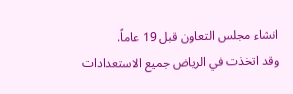انشاء مجلس التعاون قبل 19 عاماً.
وقد اتخذت في الرياض جميع الاستعدادات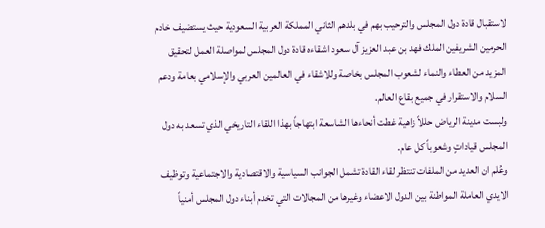لاستقبال قادة دول المجلس والترحيب بهم في بلدهم الثاني المملكة العربية السعودية حيث يستضيف خادم الحرمين الشريفين الملك فهد بن عبد العزيز آل سعود اشقاءه قادة دول المجلس لمواصلة العمل لتحقيق المزيد من العطاء والنماء لشعوب المجلس بخاصة وللاشقاء في العالمين العربي والإسلامي بعامة ودعم السلام والاستقرار في جميع بقاع العالم.
ولبست مدينة الرياض حللاً زاهية غطت أنحاءها الشاسعة ابتهاجاً بهذا اللقاء التاريخي الذي تسعد به دول المجلس قياداتٍ وشعوباً كل عام.
وعُلم ان العديد من الملفات تنتظر لقاء القادة تشمل الجوانب السياسية والاقتصادية والاجتماعية وتوظيف الايدي العاملة المواطنة بين الدول الاعضاء وغيرها من المجالات التي تخدم أبناء دول المجلس أمنياً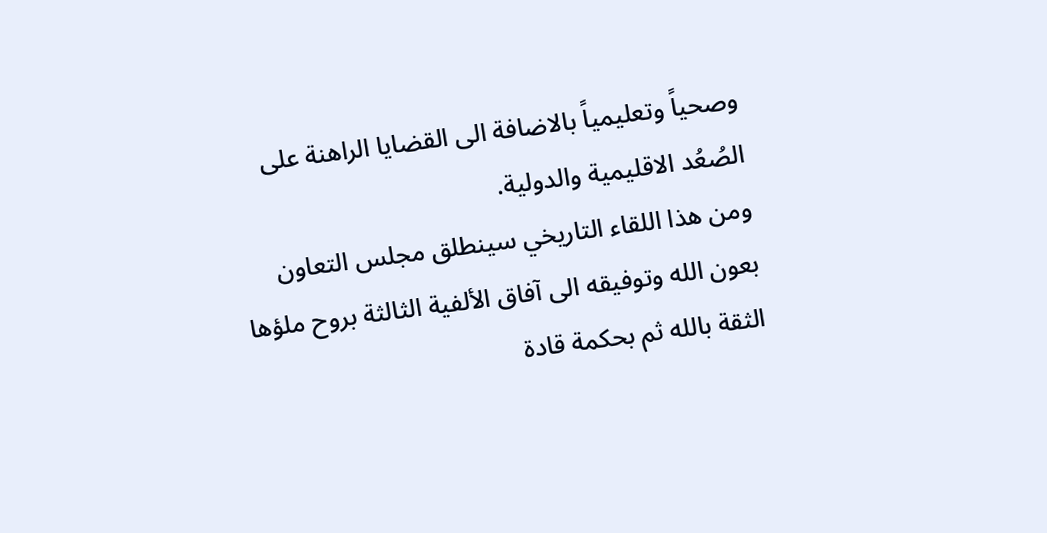وصحياً وتعليمياً بالاضافة الى القضايا الراهنة على الصُعُد الاقليمية والدولية.
ومن هذا اللقاء التاريخي سينطلق مجلس التعاون بعون الله وتوفيقه الى آفاق الألفية الثالثة بروح ملؤها الثقة بالله ثم بحكمة قادة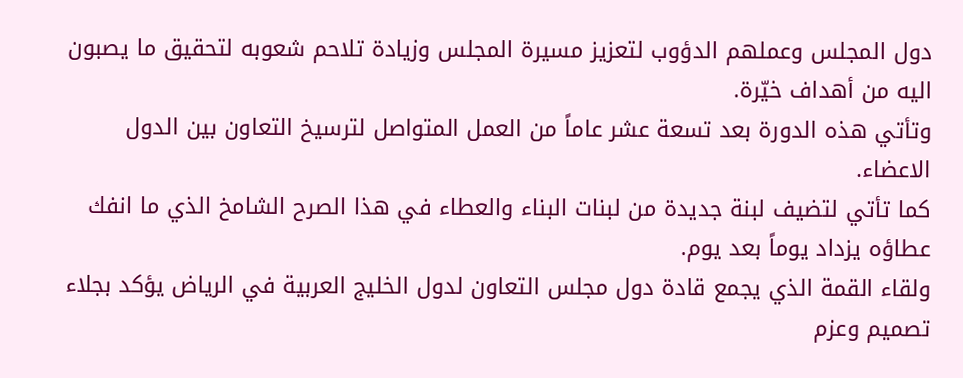دول المجلس وعملهم الدؤوب لتعزيز مسيرة المجلس وزيادة تلاحم شعوبه لتحقيق ما يصبون اليه من أهداف خيّرة.
وتأتي هذه الدورة بعد تسعة عشر عاماً من العمل المتواصل لترسيخ التعاون بين الدول الاعضاء.
كما تأتي لتضيف لبنة جديدة من لبنات البناء والعطاء في هذا الصرح الشامخ الذي ما انفك عطاؤه يزداد يوماً بعد يوم.
ولقاء القمة الذي يجمع قادة دول مجلس التعاون لدول الخليج العربية في الرياض يؤكد بجلاء تصميم وعزم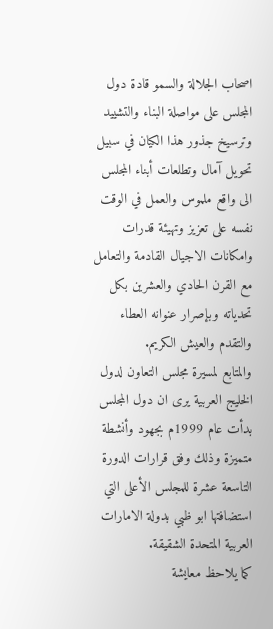اصحاب الجلالة والسمو قادة دول المجلس على مواصلة البناء والتشييد وترسيخ جذور هذا الكيان في سبيل تحويل آمال وتطلعات أبناء المجلس الى واقع ملموس والعمل في الوقت نفسه على تعزيز وتهيئة قدرات وامكانات الاجيال القادمة والتعامل مع القرن الحادي والعشرين بكل تحدياته وبإصرار عنوانه العطاء والتقدم والعيش الكريم.
والمتابع لمسيرة مجلس التعاون لدول الخليج العربية يرى ان دول المجلس بدأت عام 1999م بجهود وأنشطة متميزة وذلك وفق قرارات الدورة التاسعة عشرة للمجلس الأعلى التي استضافتها ابو ظبي بدولة الامارات العربية المتحدة الشقيقة.
كما يلاحظ معايشة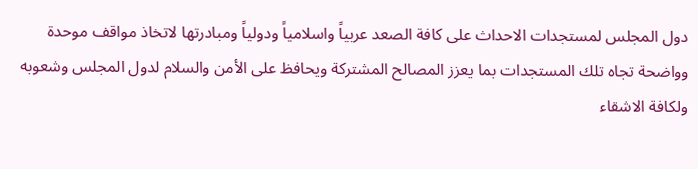دول المجلس لمستجدات الاحداث على كافة الصعد عربياً واسلامياً ودولياً ومبادرتها لاتخاذ مواقف موحدة وواضحة تجاه تلك المستجدات بما يعزز المصالح المشتركة ويحافظ على الأمن والسلام لدول المجلس وشعوبه ولكافة الاشقاء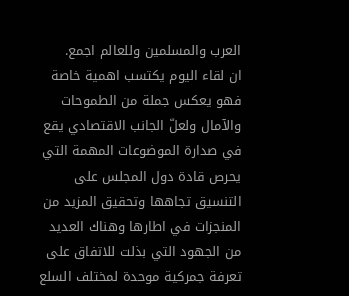العرب والمسلمين وللعالم اجمع.
ان لقاء اليوم يكتسب اهمية خاصة فهو يعكس جملة من الطموحات والآمال ولعلّ الجانب الاقتصادي يقع في صدارة الموضوعات المهمة التي يحرص قادة دول المجلس على التنسيق تجاهها وتحقيق المزيد من المنجزات في اطارها وهناك العديد من الجهود التي بذلت للاتفاق على تعرفة جمركية موحدة لمختلف السلع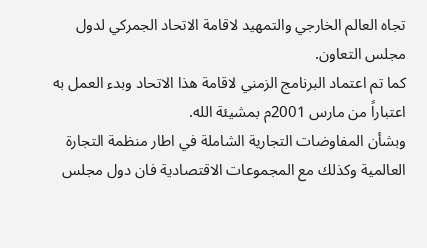تجاه العالم الخارجي والتمهيد لاقامة الاتحاد الجمركي لدول مجلس التعاون.
كما تم اعتماد البرنامج الزمني لاقامة هذا الاتحاد وبدء العمل به اعتباراً من مارس 2001م بمشيئة الله.
وبشأن المفاوضات التجارية الشاملة في اطار منظمة التجارة العالمية وكذلك مع المجموعات الاقتصادية فان دول مجلس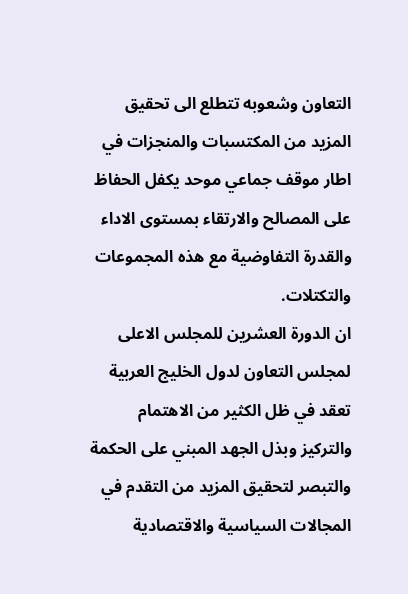التعاون وشعوبه تتطلع الى تحقيق المزيد من المكتسبات والمنجزات في اطار موقف جماعي موحد يكفل الحفاظ على المصالح والارتقاء بمستوى الاداء والقدرة التفاوضية مع هذه المجموعات والتكتلات.
ان الدورة العشرين للمجلس الاعلى لمجلس التعاون لدول الخليج العربية تعقد في ظل الكثير من الاهتمام والتركيز وبذل الجهد المبني على الحكمة والتبصر لتحقيق المزيد من التقدم في المجالات السياسية والاقتصادية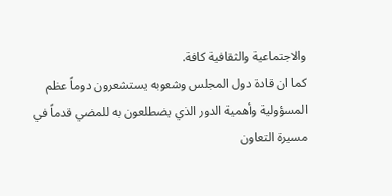والاجتماعية والثقافية كافة.
كما ان قادة دول المجلس وشعوبه يستشعرون دوماً عظم المسؤولية وأهمية الدور الذي يضطلعون به للمضي قدماً في مسيرة التعاون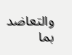والتعاضد بما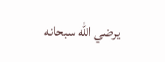يرضي الله سبحانه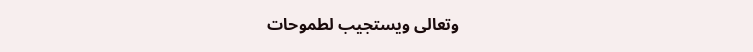وتعالى ويستجيب لطموحات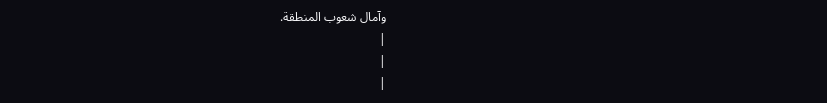وآمال شعوب المنطقة.
|
|
|